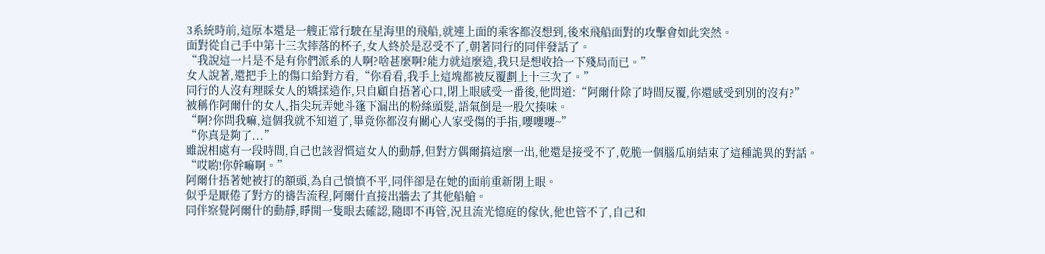3系統時前,這原本還是一艘正常行駛在星海里的飛船,就連上面的乘客都沒想到,後來飛船面對的攻擊會如此突然。
面對從自己手中第十三次摔落的杯子,女人終於是忍受不了,朝著同行的同伴發話了。
“我說這一片是不是有你們派系的人啊?啥甚麼啊?能力就這麼造,我只是想收拾一下殘局而已。”
女人說著,還把手上的傷口給對方看,“你看看,我手上這塊都被反覆劃上十三次了。”
同行的人沒有理睬女人的矯揉造作,只自顧自捂著心口,閉上眼感受一番後,他問道:“阿爾什除了時間反覆,你還感受到別的沒有?”
被稱作阿爾什的女人,指尖玩弄她斗篷下漏出的粉絲頭髮,語氣倒是一股欠揍味。
“啊?你問我嘛,這個我就不知道了,畢竟你都沒有關心人家受傷的手指,嚶嚶嚶~”
“你真是夠了...”
雖說相處有一段時間,自己也該習慣這女人的動靜,但對方偶爾搞這麼一出,他還是接受不了,乾脆一個腦瓜崩結束了這種詭異的對話。
“哎喲!你幹嘛啊。”
阿爾什捂著她被打的額頭,為自己憤憤不平,同伴卻是在她的面前重新閉上眼。
似乎是厭倦了對方的禱告流程,阿爾什直接出牆去了其他船艙。
同伴察覺阿爾什的動靜,睜開一隻眼去確認,隨即不再管,況且流光憶庭的傢伙,他也管不了,自己和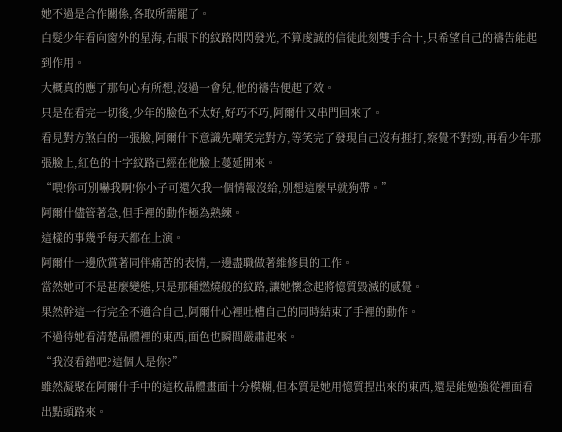她不過是合作關係,各取所需罷了。
白髮少年看向窗外的星海,右眼下的紋路閃閃發光,不算虔誠的信徒此刻雙手合十,只希望自己的禱告能起到作用。
大概真的應了那句心有所想,沒過一會兒,他的禱告便起了效。
只是在看完一切後,少年的臉色不太好,好巧不巧,阿爾什又串門回來了。
看見對方煞白的一張臉,阿爾什下意識先嘲笑完對方,等笑完了發現自己沒有捱打,察覺不對勁,再看少年那張臉上,紅色的十字紋路已經在他臉上蔓延開來。
“喂!你可別嚇我啊!你小子可還欠我一個情報沒給,別想這麼早就狗帶。”
阿爾什儘管著急,但手裡的動作極為熟練。
這樣的事幾乎每天都在上演。
阿爾什一邊欣賞著同伴痛苦的表情,一邊盡職做著維修員的工作。
當然她可不是甚麼變態,只是那種燃燒般的紋路,讓她懷念起將憶質毀滅的感覺。
果然幹這一行完全不適合自己,阿爾什心裡吐槽自己的同時結束了手裡的動作。
不過待她看清楚晶體裡的東西,面色也瞬間嚴肅起來。
“我沒看錯吧?這個人是你?”
雖然凝聚在阿爾什手中的這枚晶體畫面十分模糊,但本質是她用憶質捏出來的東西,還是能勉強從裡面看出點頭路來。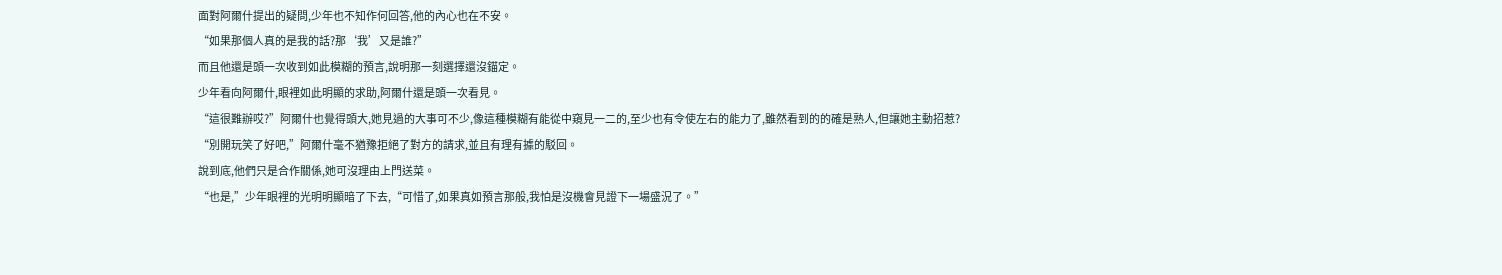面對阿爾什提出的疑問,少年也不知作何回答,他的內心也在不安。
“如果那個人真的是我的話?那‘我’又是誰?”
而且他還是頭一次收到如此模糊的預言,說明那一刻選擇還沒錨定。
少年看向阿爾什,眼裡如此明顯的求助,阿爾什還是頭一次看見。
“這很難辦哎?”阿爾什也覺得頭大,她見過的大事可不少,像這種模糊有能從中窺見一二的,至少也有令使左右的能力了,雖然看到的的確是熟人,但讓她主動招惹?
“別開玩笑了好吧,”阿爾什毫不猶豫拒絕了對方的請求,並且有理有據的駁回。
說到底,他們只是合作關係,她可沒理由上門送菜。
“也是,”少年眼裡的光明明顯暗了下去,“可惜了,如果真如預言那般,我怕是沒機會見證下一場盛況了。”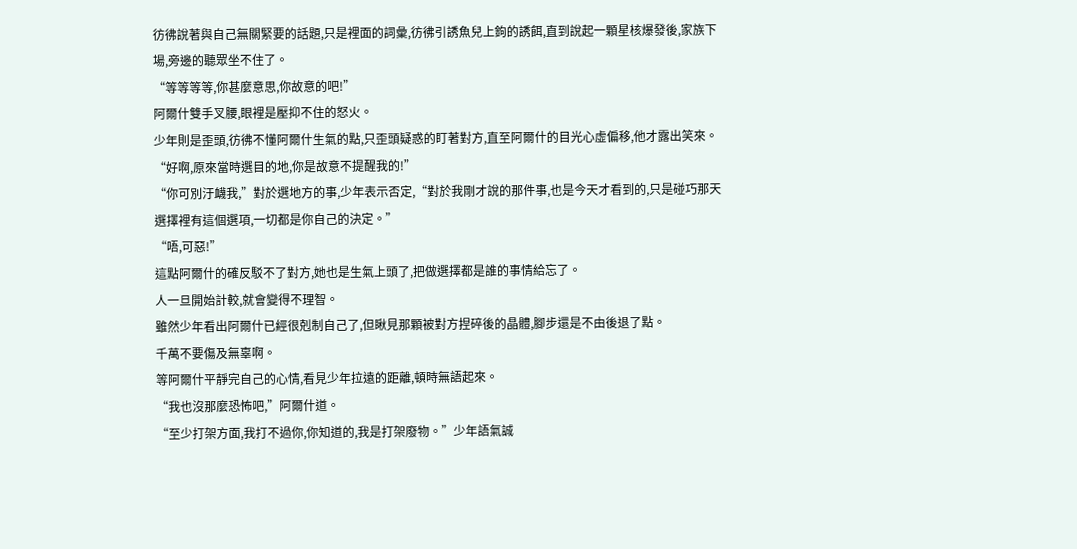彷彿說著與自己無關緊要的話題,只是裡面的詞彙,彷彿引誘魚兒上鉤的誘餌,直到說起一顆星核爆發後,家族下場,旁邊的聽眾坐不住了。
“等等等等,你甚麼意思,你故意的吧!”
阿爾什雙手叉腰,眼裡是壓抑不住的怒火。
少年則是歪頭,彷彿不懂阿爾什生氣的點,只歪頭疑惑的盯著對方,直至阿爾什的目光心虛偏移,他才露出笑來。
“好啊,原來當時選目的地,你是故意不提醒我的!”
“你可別汙衊我,”對於選地方的事,少年表示否定,“對於我剛才說的那件事,也是今天才看到的,只是碰巧那天選擇裡有這個選項,一切都是你自己的決定。”
“唔,可惡!”
這點阿爾什的確反駁不了對方,她也是生氣上頭了,把做選擇都是誰的事情給忘了。
人一旦開始計較,就會變得不理智。
雖然少年看出阿爾什已經很剋制自己了,但瞅見那顆被對方捏碎後的晶體,腳步還是不由後退了點。
千萬不要傷及無辜啊。
等阿爾什平靜完自己的心情,看見少年拉遠的距離,頓時無語起來。
“我也沒那麼恐怖吧,”阿爾什道。
“至少打架方面,我打不過你,你知道的,我是打架廢物。”少年語氣誠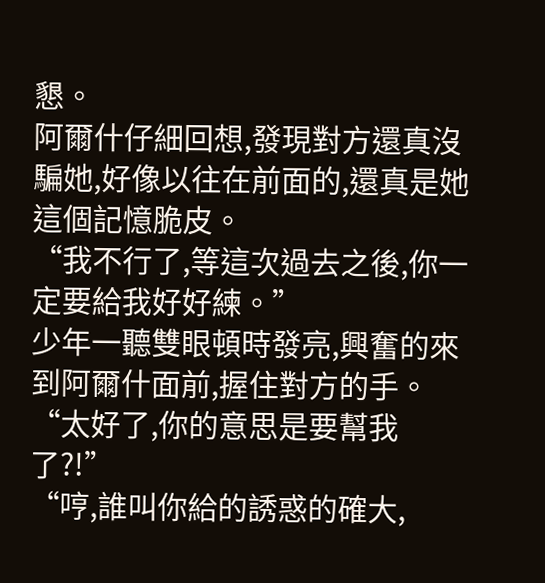懇。
阿爾什仔細回想,發現對方還真沒騙她,好像以往在前面的,還真是她這個記憶脆皮。
“我不行了,等這次過去之後,你一定要給我好好練。”
少年一聽雙眼頓時發亮,興奮的來到阿爾什面前,握住對方的手。
“太好了,你的意思是要幫我了?!”
“哼,誰叫你給的誘惑的確大,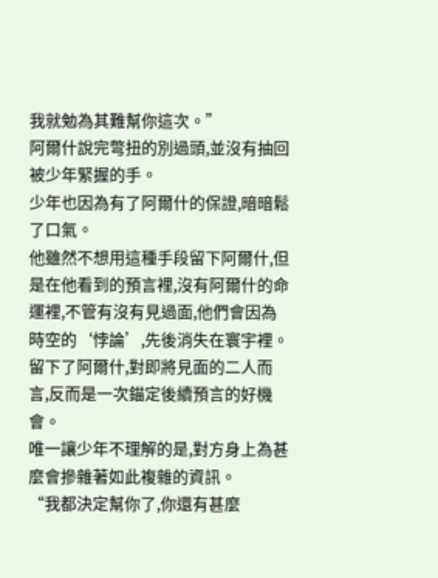我就勉為其難幫你這次。”
阿爾什說完彆扭的別過頭,並沒有抽回被少年緊握的手。
少年也因為有了阿爾什的保證,暗暗鬆了口氣。
他雖然不想用這種手段留下阿爾什,但是在他看到的預言裡,沒有阿爾什的命運裡,不管有沒有見過面,他們會因為時空的‘悖論’,先後消失在寰宇裡。
留下了阿爾什,對即將見面的二人而言,反而是一次錨定後續預言的好機會。
唯一讓少年不理解的是,對方身上為甚麼會摻雜著如此複雜的資訊。
“我都決定幫你了,你還有甚麼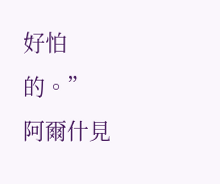好怕的。”
阿爾什見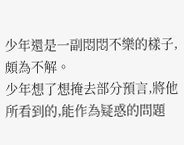少年還是一副悶悶不樂的樣子,頗為不解。
少年想了想掩去部分預言,將他所看到的,能作為疑惑的問題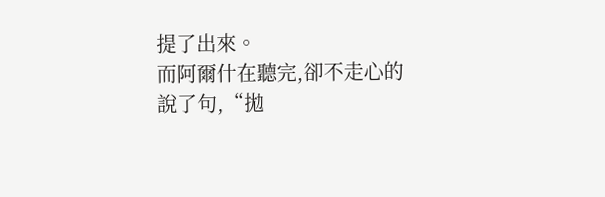提了出來。
而阿爾什在聽完,卻不走心的說了句,“拋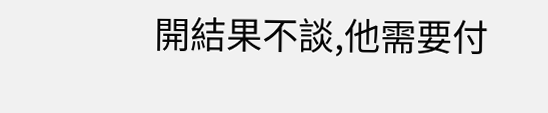開結果不談,他需要付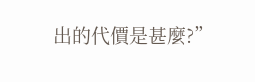出的代價是甚麼?”